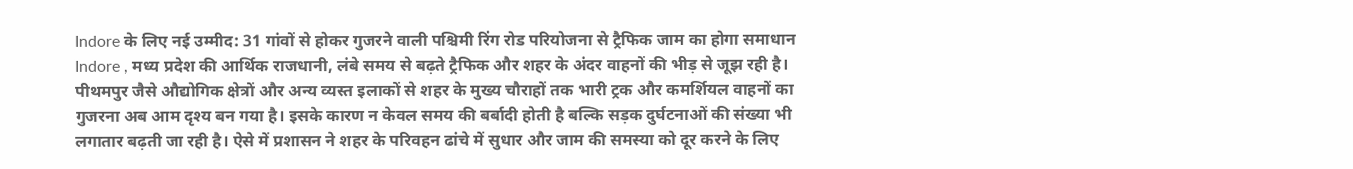Indore के लिए नई उम्मीद: 31 गांवों से होकर गुजरने वाली पश्चिमी रिंग रोड परियोजना से ट्रैफिक जाम का होगा समाधान
Indore , मध्य प्रदेश की आर्थिक राजधानी, लंबे समय से बढ़ते ट्रैफिक और शहर के अंदर वाहनों की भीड़ से जूझ रही है। पीथमपुर जैसे औद्योगिक क्षेत्रों और अन्य व्यस्त इलाकों से शहर के मुख्य चौराहों तक भारी ट्रक और कमर्शियल वाहनों का गुजरना अब आम दृश्य बन गया है। इसके कारण न केवल समय की बर्बादी होती है बल्कि सड़क दुर्घटनाओं की संख्या भी लगातार बढ़ती जा रही है। ऐसे में प्रशासन ने शहर के परिवहन ढांचे में सुधार और जाम की समस्या को दूर करने के लिए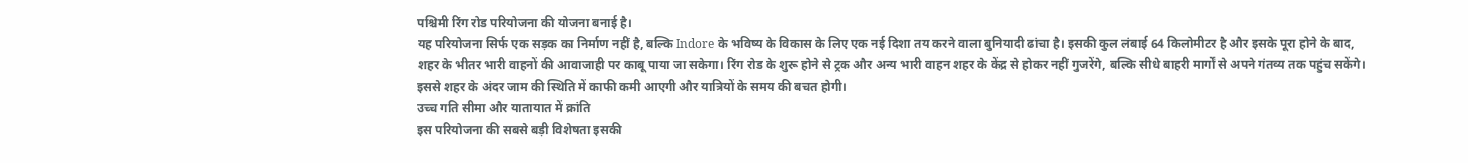पश्चिमी रिंग रोड परियोजना की योजना बनाई है।
यह परियोजना सिर्फ एक सड़क का निर्माण नहीं है, बल्कि Indore के भविष्य के विकास के लिए एक नई दिशा तय करने वाला बुनियादी ढांचा है। इसकी कुल लंबाई 64 किलोमीटर है और इसके पूरा होने के बाद, शहर के भीतर भारी वाहनों की आवाजाही पर काबू पाया जा सकेगा। रिंग रोड के शुरू होने से ट्रक और अन्य भारी वाहन शहर के केंद्र से होकर नहीं गुजरेंगे, बल्कि सीधे बाहरी मार्गों से अपने गंतव्य तक पहुंच सकेंगे। इससे शहर के अंदर जाम की स्थिति में काफी कमी आएगी और यात्रियों के समय की बचत होगी।
उच्च गति सीमा और यातायात में क्रांति
इस परियोजना की सबसे बड़ी विशेषता इसकी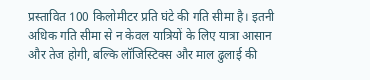प्रस्तावित 100 किलोमीटर प्रति घंटे की गति सीमा है। इतनी अधिक गति सीमा से न केवल यात्रियों के लिए यात्रा आसान और तेज होगी, बल्कि लॉजिस्टिक्स और माल ढुलाई की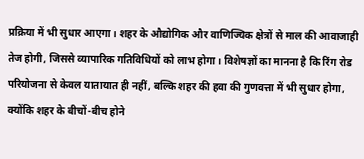प्रक्रिया में भी सुधार आएगा। शहर के औद्योगिक और वाणिज्यिक क्षेत्रों से माल की आवाजाही तेज होगी, जिससे व्यापारिक गतिविधियों को लाभ होगा। विशेषज्ञों का मानना है कि रिंग रोड परियोजना से केवल यातायात ही नहीं, बल्कि शहर की हवा की गुणवत्ता में भी सुधार होगा, क्योंकि शहर के बीचों-बीच होने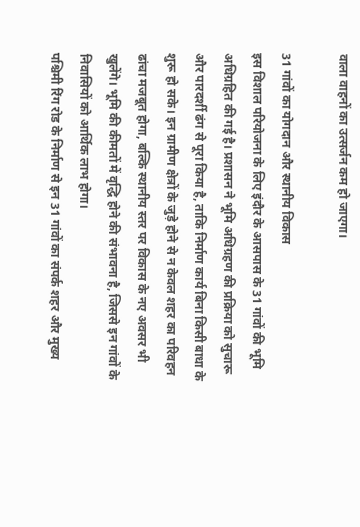वाला वाहनों का उत्सर्जन कम हो जाएगा।

31 गांवों का योगदान और स्थानीय विकास
इस विशाल परियोजना के लिए इंदौर के आसपास के 31 गांवों की भूमि अधिग्रहित की गई है। प्रशासन ने भूमि अधिग्रहण की प्रक्रिया को सुचारू और पारदर्शी ढंग से पूरा किया है, ताकि निर्माण कार्य बिना किसी बाधा के शुरू हो सके। इन ग्रामीण क्षेत्रों के जुड़े होने से न केवल शहर का परिवहन ढांचा मजबूत होगा, बल्कि स्थानीय स्तर पर विकास के नए अवसर भी खुलेंगे। भूमि की कीमतों में वृद्धि होने की संभावना है, जिससे इन गांवों के निवासियों को आर्थिक लाभ होगा।
पश्चिमी रिंग रोड के निर्माण से इन 31 गांवों का संपर्क शहर और मुख्य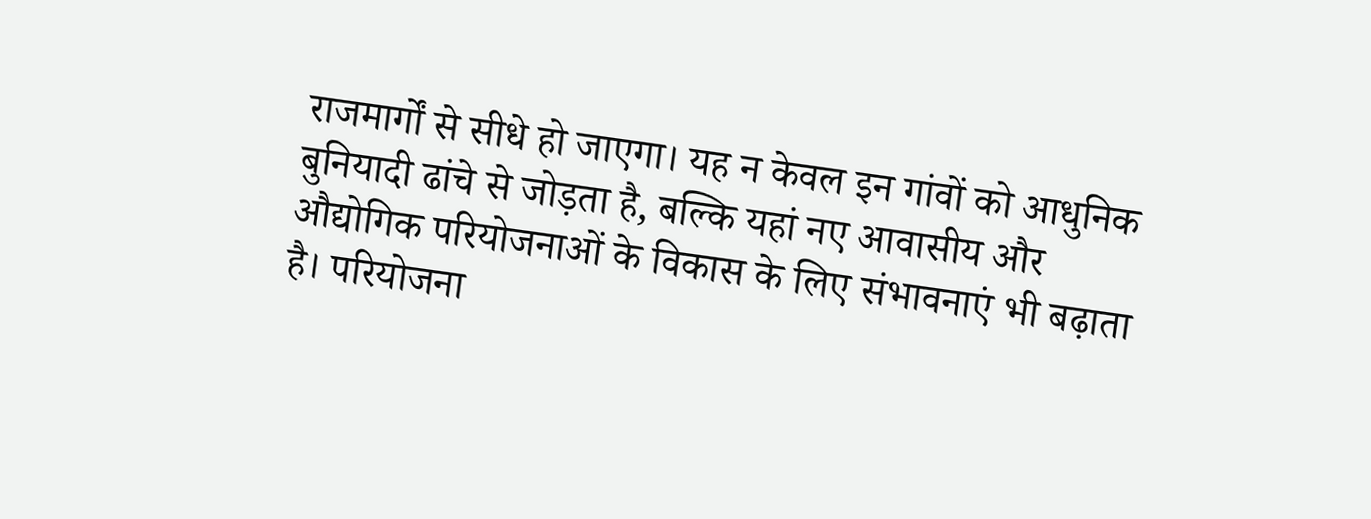राजमार्गों से सीधे हो जाएगा। यह न केवल इन गांवों को आधुनिक बुनियादी ढांचे से जोड़ता है, बल्कि यहां नए आवासीय और औद्योगिक परियोजनाओं के विकास के लिए संभावनाएं भी बढ़ाता है। परियोजना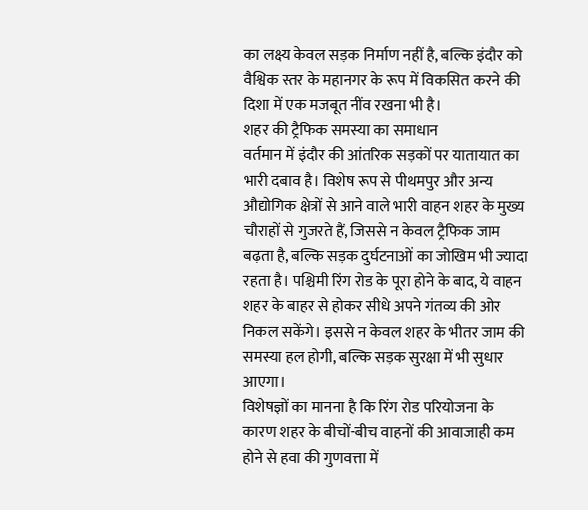का लक्ष्य केवल सड़क निर्माण नहीं है, बल्कि इंदौर को वैश्विक स्तर के महानगर के रूप में विकसित करने की दिशा में एक मजबूत नींव रखना भी है।
शहर की ट्रैफिक समस्या का समाधान
वर्तमान में इंदौर की आंतरिक सड़कों पर यातायात का भारी दबाव है। विशेष रूप से पीथमपुर और अन्य औद्योगिक क्षेत्रों से आने वाले भारी वाहन शहर के मुख्य चौराहों से गुजरते हैं, जिससे न केवल ट्रैफिक जाम बढ़ता है, बल्कि सड़क दुर्घटनाओं का जोखिम भी ज्यादा रहता है। पश्चिमी रिंग रोड के पूरा होने के बाद, ये वाहन शहर के बाहर से होकर सीधे अपने गंतव्य की ओर निकल सकेंगे। इससे न केवल शहर के भीतर जाम की समस्या हल होगी, बल्कि सड़क सुरक्षा में भी सुधार आएगा।
विशेषज्ञों का मानना है कि रिंग रोड परियोजना के कारण शहर के बीचों-बीच वाहनों की आवाजाही कम होने से हवा की गुणवत्ता में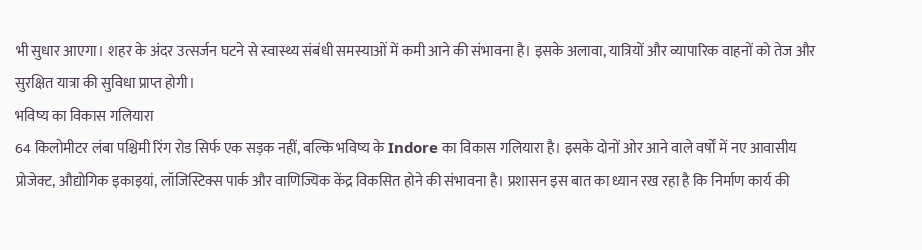भी सुधार आएगा। शहर के अंदर उत्सर्जन घटने से स्वास्थ्य संबंधी समस्याओं में कमी आने की संभावना है। इसके अलावा, यात्रियों और व्यापारिक वाहनों को तेज और सुरक्षित यात्रा की सुविधा प्राप्त होगी।
भविष्य का विकास गलियारा
64 किलोमीटर लंबा पश्चिमी रिंग रोड सिर्फ एक सड़क नहीं, बल्कि भविष्य के Indore का विकास गलियारा है। इसके दोनों ओर आने वाले वर्षों में नए आवासीय प्रोजेक्ट, औद्योगिक इकाइयां, लॉजिस्टिक्स पार्क और वाणिज्यिक केंद्र विकसित होने की संभावना है। प्रशासन इस बात का ध्यान रख रहा है कि निर्माण कार्य की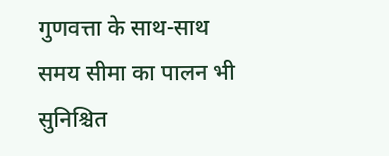गुणवत्ता के साथ-साथ समय सीमा का पालन भी सुनिश्चित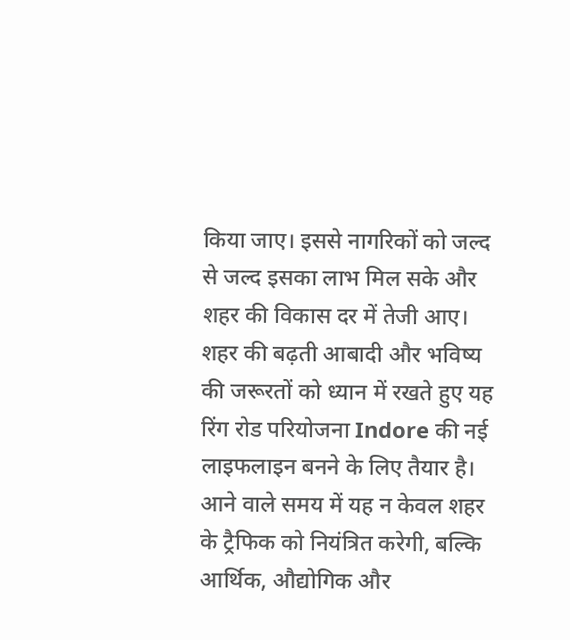किया जाए। इससे नागरिकों को जल्द से जल्द इसका लाभ मिल सके और शहर की विकास दर में तेजी आए।
शहर की बढ़ती आबादी और भविष्य की जरूरतों को ध्यान में रखते हुए यह रिंग रोड परियोजना Indore की नई लाइफलाइन बनने के लिए तैयार है। आने वाले समय में यह न केवल शहर के ट्रैफिक को नियंत्रित करेगी, बल्कि आर्थिक, औद्योगिक और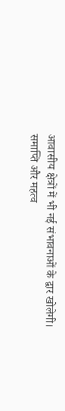आवासीय क्षेत्रों में भी नई संभावनाओं के द्वार खोलेगी।
समाप्ति और महत्व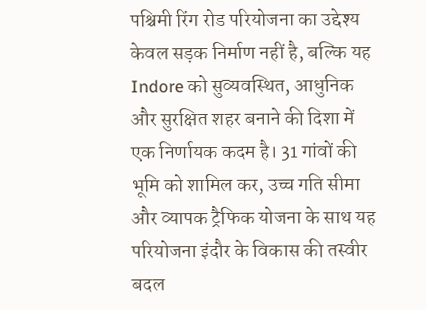पश्चिमी रिंग रोड परियोजना का उद्देश्य केवल सड़क निर्माण नहीं है, बल्कि यह Indore को सुव्यवस्थित, आधुनिक और सुरक्षित शहर बनाने की दिशा में एक निर्णायक कदम है। 31 गांवों की भूमि को शामिल कर, उच्च गति सीमा और व्यापक ट्रैफिक योजना के साथ यह परियोजना इंदौर के विकास की तस्वीर बदल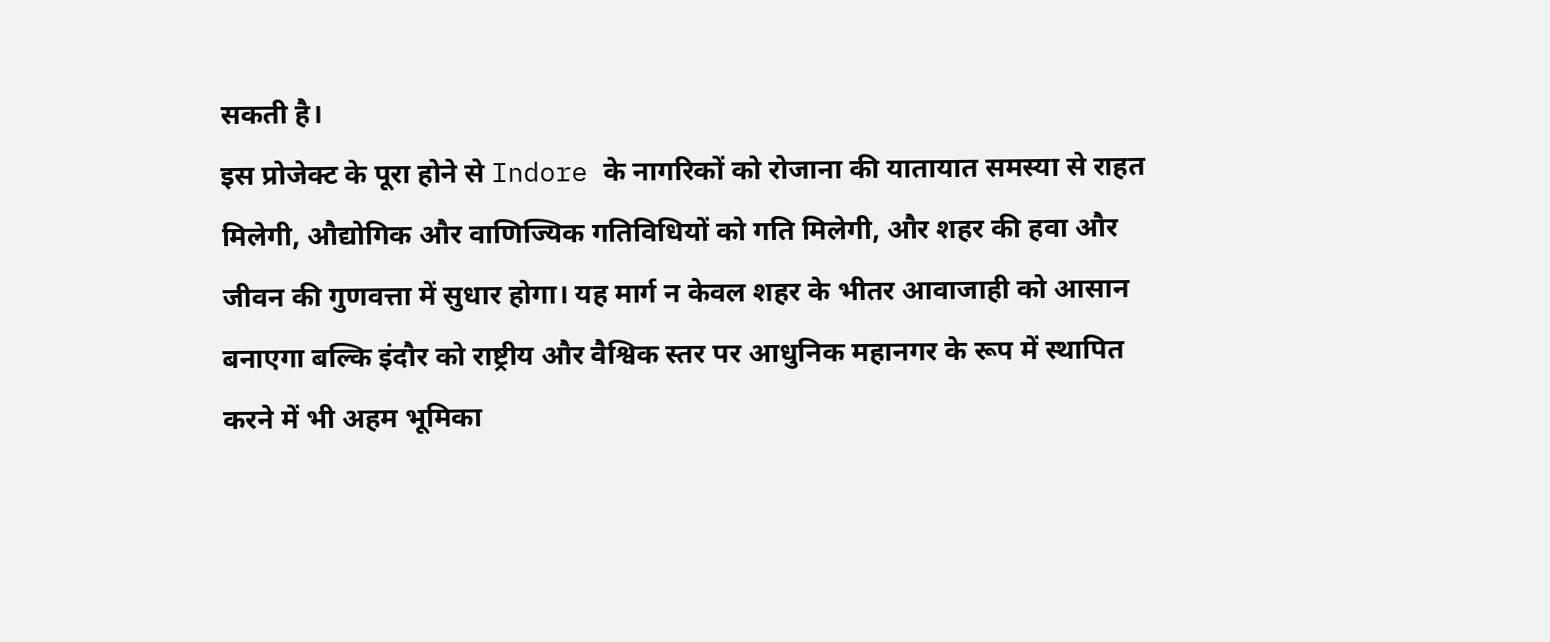सकती है।
इस प्रोजेक्ट के पूरा होने से Indore के नागरिकों को रोजाना की यातायात समस्या से राहत मिलेगी, औद्योगिक और वाणिज्यिक गतिविधियों को गति मिलेगी, और शहर की हवा और जीवन की गुणवत्ता में सुधार होगा। यह मार्ग न केवल शहर के भीतर आवाजाही को आसान बनाएगा बल्कि इंदौर को राष्ट्रीय और वैश्विक स्तर पर आधुनिक महानगर के रूप में स्थापित करने में भी अहम भूमिका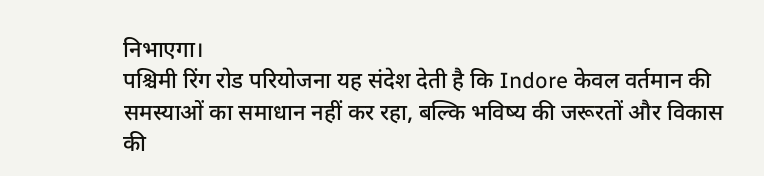निभाएगा।
पश्चिमी रिंग रोड परियोजना यह संदेश देती है कि Indore केवल वर्तमान की समस्याओं का समाधान नहीं कर रहा, बल्कि भविष्य की जरूरतों और विकास की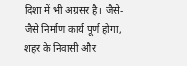दिशा में भी अग्रसर है। जैसे-जैसे निर्माण कार्य पूर्ण होगा, शहर के निवासी और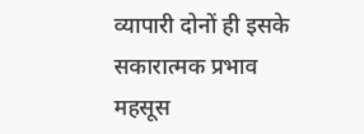व्यापारी दोनों ही इसके सकारात्मक प्रभाव महसूस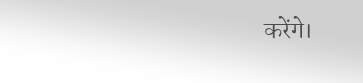करेंगे।